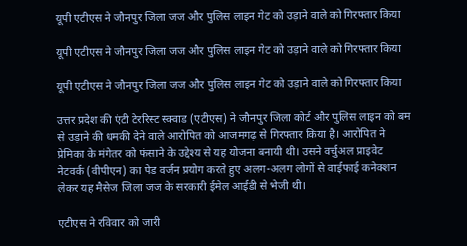यूपी एटीएस ने जौनपुर जिला जज और पुलिस लाइन गेट को उड़ाने वाले को गिरफ्तार किया

यूपी एटीएस ने जौनपुर जिला जज और पुलिस लाइन गेट को उड़ाने वाले को गिरफ्तार किया

यूपी एटीएस ने जौनपुर जिला जज और पुलिस लाइन गेट को उड़ाने वाले को गिरफ्तार किया

उत्तर प्रदेश की एंटी टेररिस्ट स्क्वाड (एटीएस) ने जौनपुर जिला कोर्ट और पुलिस लाइन को बम से उड़ाने की धमकी देने वाले आरोपित को आजमगढ़ से गिरफ्तार किया है। आरोपित ने प्रेमिका के मंगेतर को फंसाने के उद्देश्य से यह योजना बनायी थी। उसने वर्चुअल प्राइवेट नेटवर्क (वीपीएन) का पेड वर्जन प्रयोग करते हुए अलग-अलग लोगों से वाईफाई कनेक्शन लेकर यह मैसेज जिला जज के सरकारी ईमेल आईडी से भेजी थी।

एटीएस ने रविवार को जारी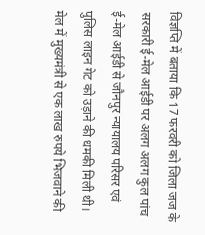विज्ञप्ति में बताया कि 17 फरवरी को जिला जज के सरकारी ई-मेल आईडी पर अलग अलग कुल पांच ई-मेल आईडी से जौनपुर न्यायालय परिसर एवं पुलिस लाइन गेट को उड़ाने की धमकी मिली थी। मेल में मुख्यमंत्री से एक लाख रुपये भिजवाने की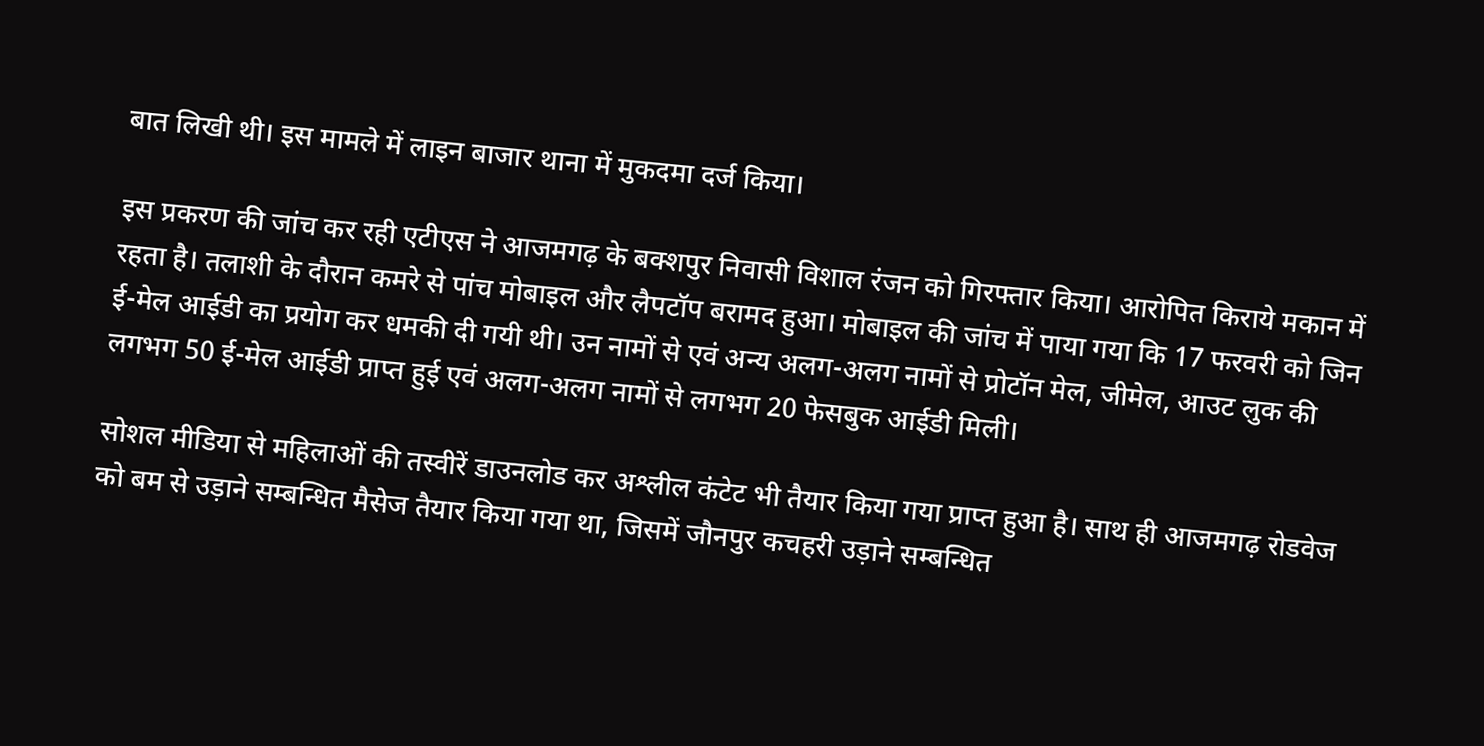बात लिखी थी। इस मामले में लाइन बाजार थाना में मुकदमा दर्ज किया।

इस प्रकरण की जांच कर रही एटीएस ने आजमगढ़ के बक्शपुर निवासी विशाल रंजन को गिरफ्तार किया। आरोपित किराये मकान में रहता है। तलाशी के दौरान कमरे से पांच मोबाइल और लैपटॉप बरामद हुआ। मोबाइल की जांच में पाया गया कि 17 फरवरी को जिन ई-मेल आईडी का प्रयोग कर धमकी दी गयी थी। उन नामों से एवं अन्य अलग-अलग नामों से प्रोटॉन मेल, जीमेल, आउट लुक की लगभग 50 ई-मेल आईडी प्राप्त हुई एवं अलग-अलग नामों से लगभग 20 फेसबुक आईडी मिली।

सोशल मीडिया से महिलाओं की तस्वीरें डाउनलोड कर अश्लील कंटेट भी तैयार किया गया प्राप्त हुआ है। साथ ही आजमगढ़ रोडवेज को बम से उड़ाने सम्बन्धित मैसेज तैयार किया गया था, जिसमें जौनपुर कचहरी उड़ाने सम्बन्धित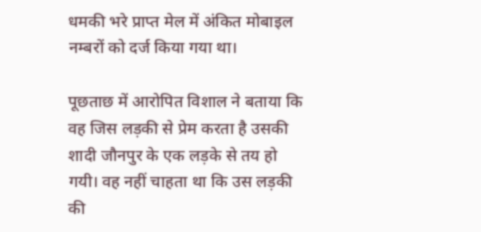धमकी भरे प्राप्त मेल में अंकित मोबाइल नम्बरों को दर्ज किया गया था।

पूछताछ में आरोपित विशाल ने बताया कि वह जिस लड़की से प्रेम करता है उसकी शादी जौनपुर के एक लड़के से तय हो गयी। वह नहीं चाहता था कि उस लड़की की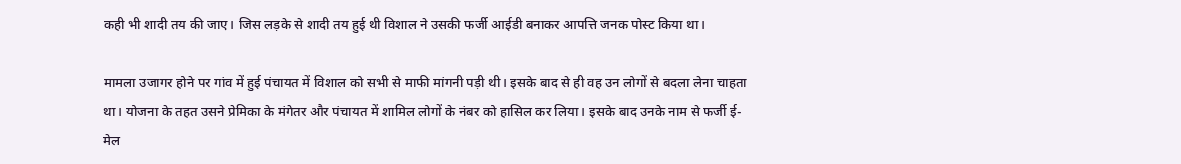कही भी शादी तय की जाए। जिस लड़के से शादी तय हुई थी विशाल ने उसकी फर्जी आईडी बनाकर आपत्ति जनक पोस्ट किया था।

मामला उजागर होने पर गांव में हुई पंचायत में विशाल को सभी से माफी मांगनी पड़ी थी। इसके बाद से ही वह उन लोगों से बदला लेना चाहता था। योजना के तहत उसने प्रेमिका के मंगेतर और पंचायत में शामिल लोगों के नंबर को हासिल कर लिया। इसके बाद उनके नाम से फर्जी ई-मेल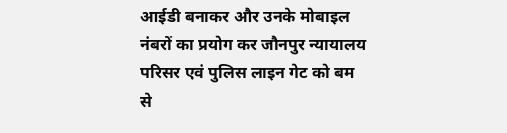आईडी बनाकर और उनके मोबाइल नंबरों का प्रयोग कर जौनपुर न्यायालय परिसर एवं पुलिस लाइन गेट को बम से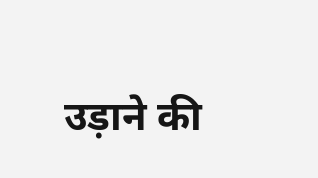उड़ाने की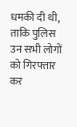धमकी दी थी, ताकि पुलिस उन सभी लोगों को गिरफ्तार कर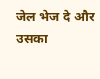जेल भेज दे और उसका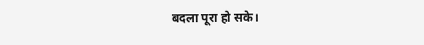बदला पूरा हो सके।